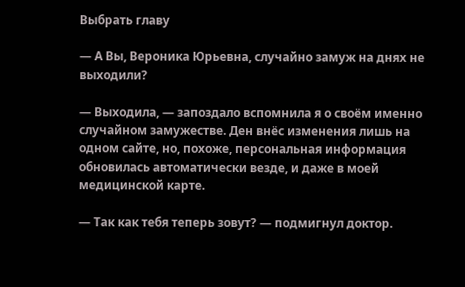Выбрать главу

— А Вы, Вероника Юрьевна, случайно замуж на днях не выходили?

— Выходила, — запоздало вспомнила я о своём именно случайном замужестве. Ден внёс изменения лишь на одном сайте, но, похоже, персональная информация обновилась автоматически везде, и даже в моей медицинской карте.

— Так как тебя теперь зовут? — подмигнул доктор.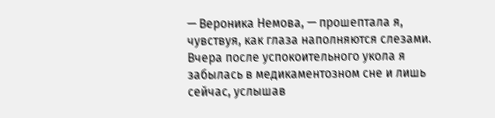— Вероника Немова, — прошептала я, чувствуя, как глаза наполняются слезами. Вчера после успокоительного укола я забылась в медикаментозном сне и лишь сейчас, услышав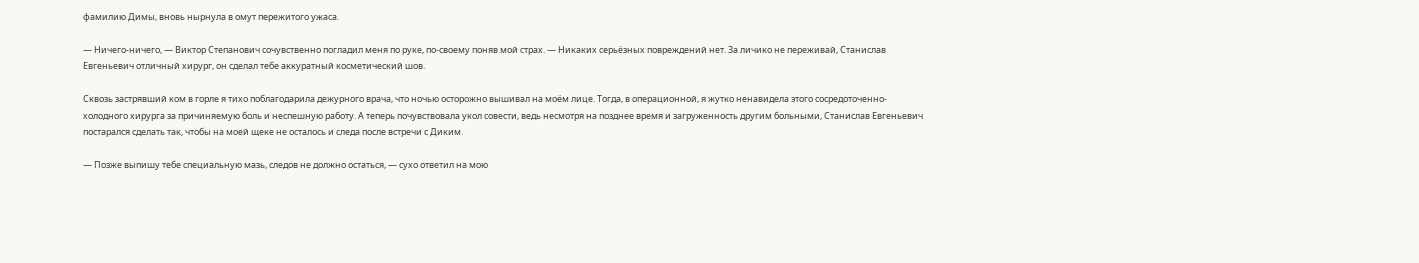фамилию Димы, вновь нырнула в омут пережитого ужаса.

— Ничего-ничего, — Виктор Степанович сочувственно погладил меня по руке, по-своему поняв мой страх. — Никаких серьёзных повреждений нет. За личико не переживай, Станислав Евгеньевич отличный хирург, он сделал тебе аккуратный косметический шов.

Сквозь застрявший ком в горле я тихо поблагодарила дежурного врача, что ночью осторожно вышивал на моём лице. Тогда, в операционной, я жутко ненавидела этого сосредоточенно-холодного хирурга за причиняемую боль и неспешную работу. А теперь почувствовала укол совести, ведь несмотря на позднее время и загруженность другим больными, Станислав Евгеньевич постарался сделать так, чтобы на моей щеке не осталось и следа после встречи с Диким.

— Позже выпишу тебе специальную мазь, следов не должно остаться, — сухо ответил на мою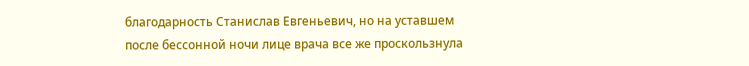благодарность Станислав Евгеньевич, но на уставшем после бессонной ночи лице врача все же проскользнула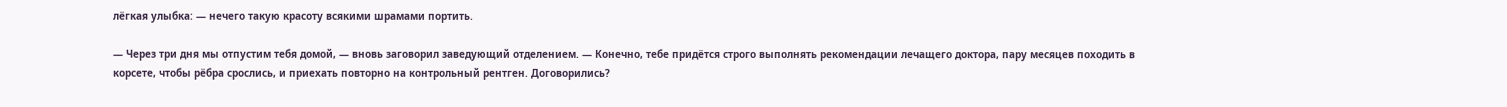лёгкая улыбка: — нечего такую красоту всякими шрамами портить.

— Через три дня мы отпустим тебя домой, — вновь заговорил заведующий отделением. — Конечно, тебе придётся строго выполнять рекомендации лечащего доктора, пару месяцев походить в корсете, чтобы рёбра срослись, и приехать повторно на контрольный рентген. Договорились?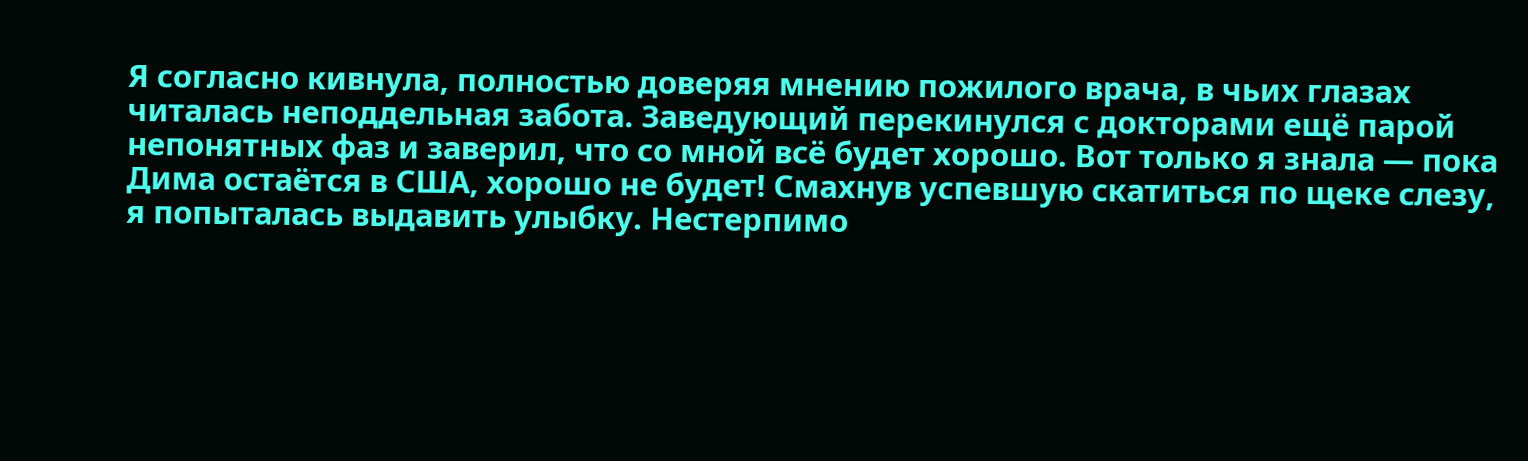Я согласно кивнула, полностью доверяя мнению пожилого врача, в чьих глазах читалась неподдельная забота. Заведующий перекинулся с докторами ещё парой непонятных фаз и заверил, что со мной всё будет хорошо. Вот только я знала — пока Дима остаётся в США, хорошо не будет! Смахнув успевшую скатиться по щеке слезу, я попыталась выдавить улыбку. Нестерпимо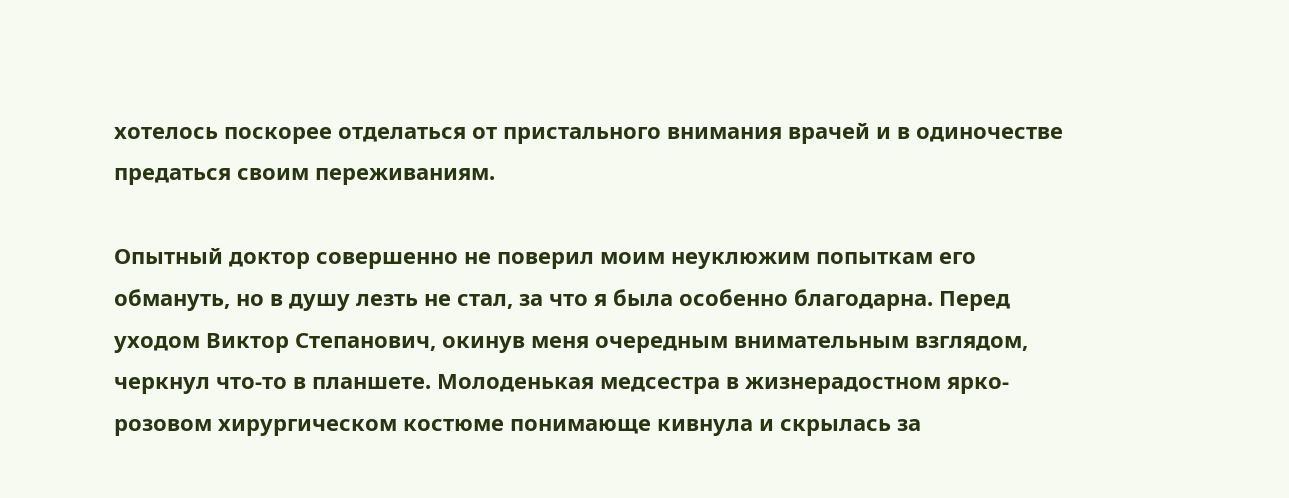хотелось поскорее отделаться от пристального внимания врачей и в одиночестве предаться своим переживаниям.

Опытный доктор совершенно не поверил моим неуклюжим попыткам его обмануть, но в душу лезть не стал, за что я была особенно благодарна. Перед уходом Виктор Степанович, окинув меня очередным внимательным взглядом, черкнул что-то в планшете. Молоденькая медсестра в жизнерадостном ярко-розовом хирургическом костюме понимающе кивнула и скрылась за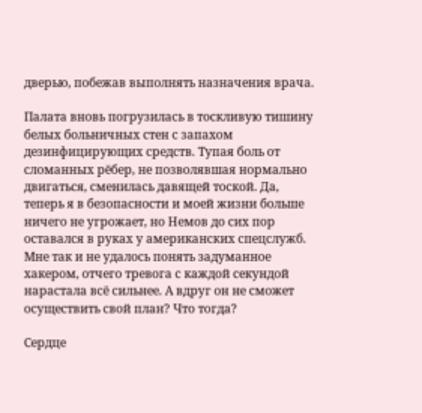дверью, побежав выполнять назначения врача.

Палата вновь погрузилась в тоскливую тишину белых больничных стен с запахом дезинфицирующих средств. Тупая боль от сломанных рёбер, не позволявшая нормально двигаться, сменилась давящей тоской. Да, теперь я в безопасности и моей жизни больше ничего не угрожает, но Немов до сих пор оставался в руках у американских спецслужб. Мне так и не удалось понять задуманное хакером, отчего тревога с каждой секундой нарастала всё сильнее. А вдруг он не сможет осуществить свой план? Что тогда?

Сердце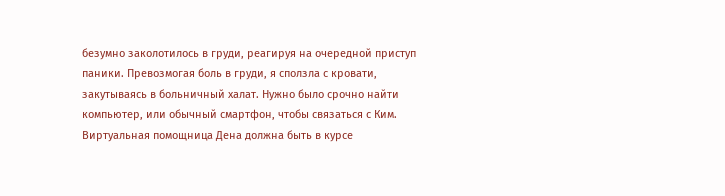безумно заколотилось в груди, реагируя на очередной приступ паники. Превозмогая боль в груди, я сползла с кровати, закутываясь в больничный халат. Нужно было срочно найти компьютер, или обычный смартфон, чтобы связаться с Ким. Виртуальная помощница Дена должна быть в курсе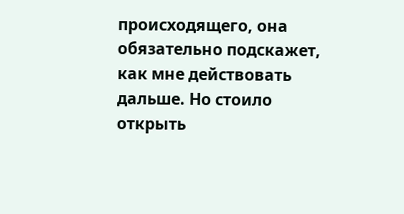происходящего, она обязательно подскажет, как мне действовать дальше. Но стоило открыть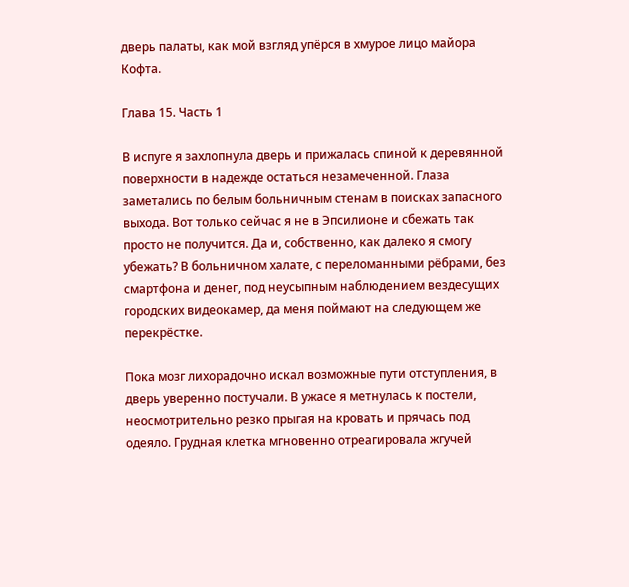дверь палаты, как мой взгляд упёрся в хмурое лицо майора Кофта.

Глава 15. Часть 1

В испуге я захлопнула дверь и прижалась спиной к деревянной поверхности в надежде остаться незамеченной. Глаза заметались по белым больничным стенам в поисках запасного выхода. Вот только сейчас я не в Эпсилионе и сбежать так просто не получится. Да и, собственно, как далеко я смогу убежать? В больничном халате, с переломанными рёбрами, без смартфона и денег, под неусыпным наблюдением вездесущих городских видеокамер, да меня поймают на следующем же перекрёстке.

Пока мозг лихорадочно искал возможные пути отступления, в дверь уверенно постучали. В ужасе я метнулась к постели, неосмотрительно резко прыгая на кровать и прячась под одеяло. Грудная клетка мгновенно отреагировала жгучей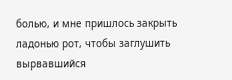болью, и мне пришлось закрыть ладонью рот, чтобы заглушить вырвавшийся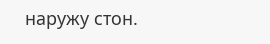наружу стон.